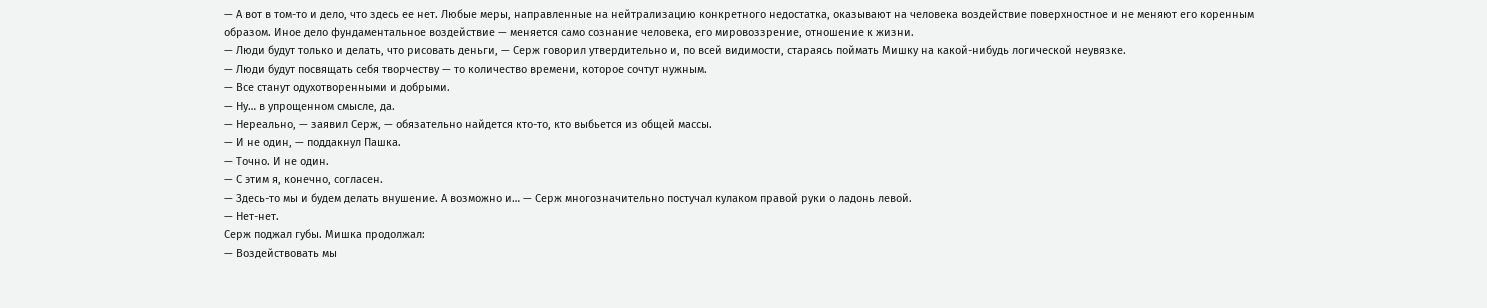— А вот в том-то и дело, что здесь ее нет. Любые меры, направленные на нейтрализацию конкретного недостатка, оказывают на человека воздействие поверхностное и не меняют его коренным образом. Иное дело фундаментальное воздействие — меняется само сознание человека, его мировоззрение, отношение к жизни.
— Люди будут только и делать, что рисовать деньги, — Серж говорил утвердительно и, по всей видимости, стараясь поймать Мишку на какой-нибудь логической неувязке.
— Люди будут посвящать себя творчеству — то количество времени, которое сочтут нужным.
— Все станут одухотворенными и добрыми.
— Ну… в упрощенном смысле, да.
— Нереально, — заявил Серж, — обязательно найдется кто-то, кто выбьется из общей массы.
— И не один, — поддакнул Пашка.
— Точно. И не один.
— С этим я, конечно, согласен.
— Здесь-то мы и будем делать внушение. А возможно и… — Серж многозначительно постучал кулаком правой руки о ладонь левой.
— Нет-нет.
Серж поджал губы. Мишка продолжал:
— Воздействовать мы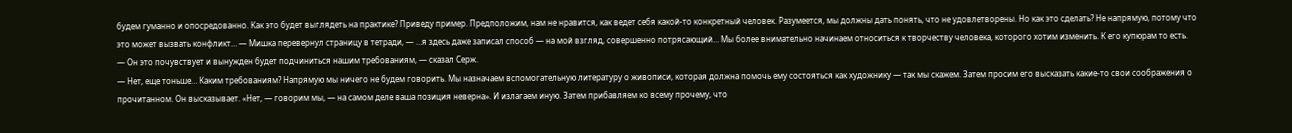будем гуманно и опосредованно. Как это будет выглядеть на практике? Приведу пример. Предположим, нам не нравится, как ведет себя какой-то конкретный человек. Разумеется, мы должны дать понять, что не удовлетворены. Но как это сделать? Не напрямую, потому что это может вызвать конфликт… — Мишка перевернул страницу в тетради, — …я здесь даже записал способ — на мой взгляд, совершенно потрясающий… Мы более внимательно начинаем относиться к творчеству человека, которого хотим изменить. К его купюрам то есть.
— Он это почувствует и вынужден будет подчиниться нашим требованиям, — сказал Серж.
— Нет, еще тоньше… Каким требованиям? Напрямую мы ничего не будем говорить. Мы назначаем вспомогательную литературу о живописи, которая должна помочь ему состояться как художнику — так мы скажем. Затем просим его высказать какие-то свои соображения о прочитанном. Он высказывает. «Нет, — говорим мы, — на самом деле ваша позиция неверна». И излагаем иную. Затем прибавляем ко всему прочему, что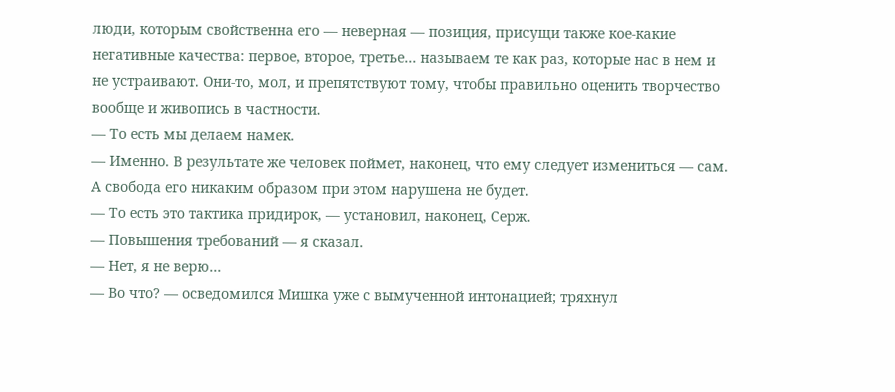люди, которым свойственна его — неверная — позиция, присущи также кое-какие негативные качества: первое, второе, третье… называем те как раз, которые нас в нем и не устраивают. Они-то, мол, и препятствуют тому, чтобы правильно оценить творчество вообще и живопись в частности.
— То есть мы делаем намек.
— Именно. В результате же человек поймет, наконец, что ему следует измениться — сам. А свобода его никаким образом при этом нарушена не будет.
— То есть это тактика придирок, — установил, наконец, Серж.
— Повышения требований — я сказал.
— Нет, я не верю…
— Во что? — осведомился Мишка уже с вымученной интонацией; тряхнул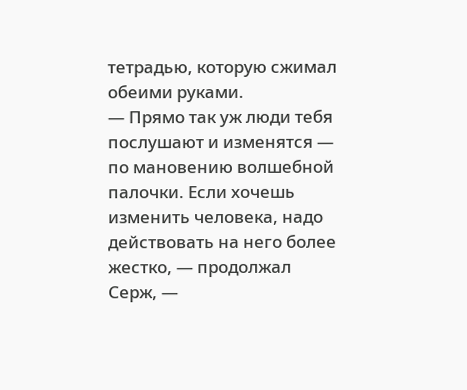тетрадью, которую сжимал обеими руками.
— Прямо так уж люди тебя послушают и изменятся — по мановению волшебной палочки. Если хочешь изменить человека, надо действовать на него более жестко, — продолжал Серж, —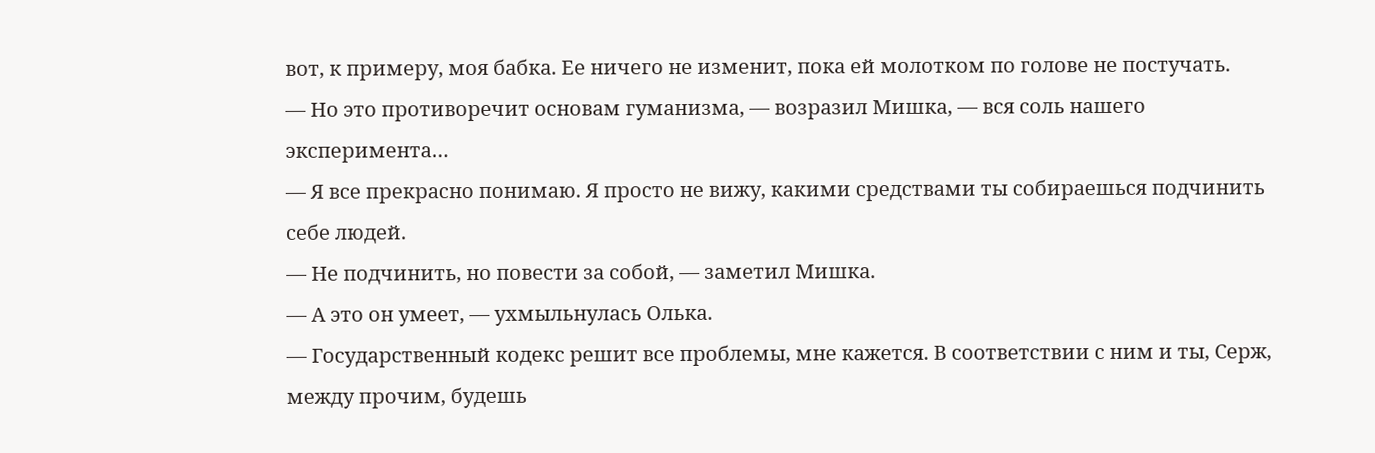вот, к примеру, моя бабка. Ее ничего не изменит, пока ей молотком по голове не постучать.
— Но это противоречит основам гуманизма, — возразил Мишка, — вся соль нашего эксперимента…
— Я все прекрасно понимаю. Я просто не вижу, какими средствами ты собираешься подчинить себе людей.
— Не подчинить, но повести за собой, — заметил Мишка.
— А это он умеет, — ухмыльнулась Олька.
— Государственный кодекс решит все проблемы, мне кажется. В соответствии с ним и ты, Серж, между прочим, будешь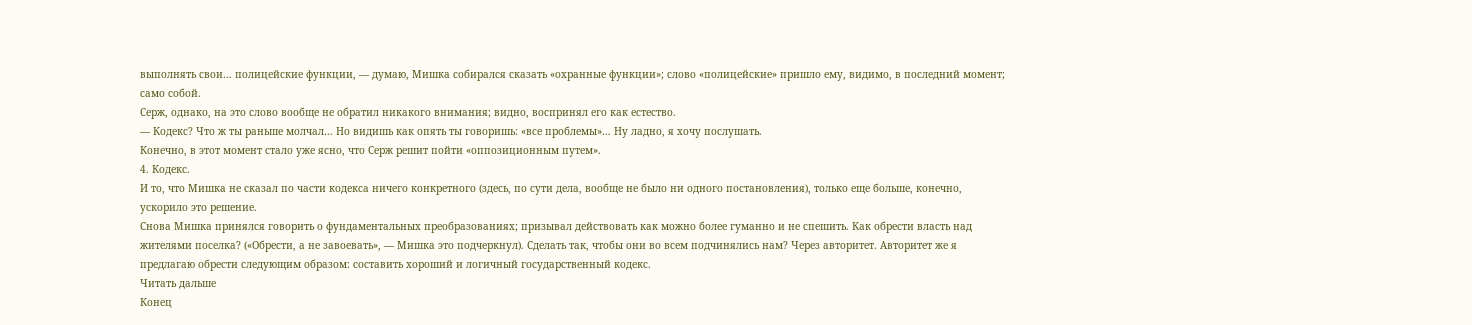выполнять свои… полицейские функции, — думаю, Мишка собирался сказать «охранные функции»; слово «полицейские» пришло ему, видимо, в последний момент; само собой.
Серж, однако, на это слово вообще не обратил никакого внимания; видно, воспринял его как естество.
— Кодекс? Что ж ты раньше молчал… Но видишь как опять ты говоришь: «все проблемы»… Ну ладно, я хочу послушать.
Конечно, в этот момент стало уже ясно, что Серж решит пойти «оппозиционным путем».
4. Кодекс.
И то, что Мишка не сказал по части кодекса ничего конкретного (здесь, по сути дела, вообще не было ни одного постановления), только еще больше, конечно, ускорило это решение.
Снова Мишка принялся говорить о фундаментальных преобразованиях; призывал действовать как можно более гуманно и не спешить. Как обрести власть над жителями поселка? («Обрести, а не завоевать», — Мишка это подчеркнул). Сделать так, чтобы они во всем подчинялись нам? Через авторитет. Авторитет же я предлагаю обрести следующим образом: составить хороший и логичный государственный кодекс.
Читать дальше
Конец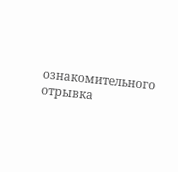ознакомительного отрывка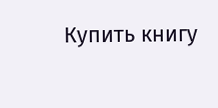Купить книгу